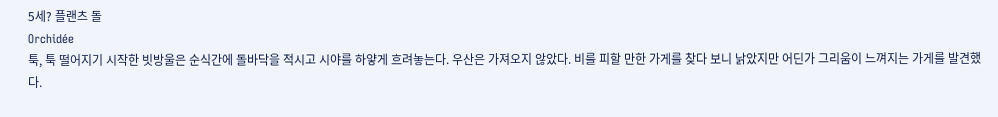5세? 플랜츠 돌
Orchidée
툭, 툭 떨어지기 시작한 빗방울은 순식간에 돌바닥을 적시고 시야를 하얗게 흐려놓는다. 우산은 가져오지 않았다. 비를 피할 만한 가게를 찾다 보니 낡았지만 어딘가 그리움이 느껴지는 가게를 발견했다.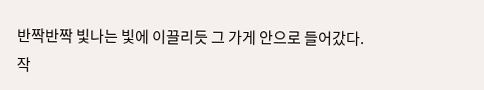반짝반짝 빛나는 빛에 이끌리듯 그 가게 안으로 들어갔다.
작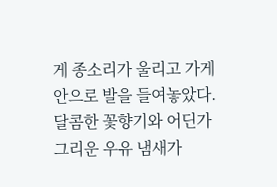게 종소리가 울리고 가게 안으로 발을 들여놓았다.
달콤한 꽃향기와 어딘가 그리운 우유 냄새가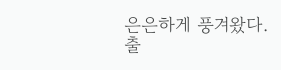은은하게 풍겨왔다.
출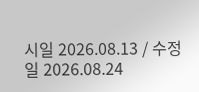시일 2026.08.13 / 수정일 2026.08.24